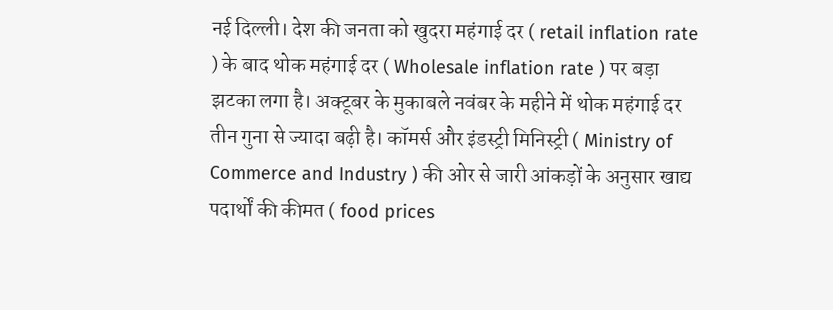नई दिल्ली। देश की जनता को खुदरा महंगाई दर ( retail inflation rate ) के बाद थोक महंगाई दर ( Wholesale inflation rate ) पर बड़ा झटका लगा है। अक्टूबर के मुकाबले नवंबर के महीने में थोक महंगाई दर तीन गुना से ज्यादा बढ़ी है। कॉमर्स और इंडस्ट्री मिनिस्ट्री ( Ministry of Commerce and Industry ) की ओर से जारी आंकड़ों के अनुसार खाद्य पदार्थों की कीमत ( food prices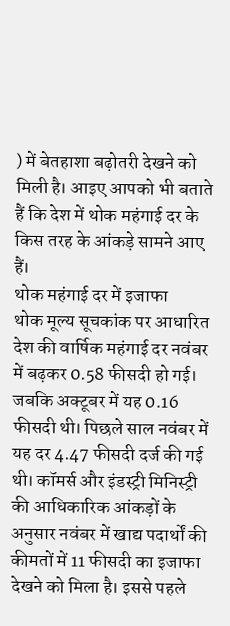) में बेतहाशा बढ़ोतरी देखने को मिली है। आइए आपको भी बताते हैं कि देश में थोक महंगाई दर के किस तरह के आंकड़े सामने आए हैं।
थोक महंगाई दर में इजाफा
थोक मूल्य सूचकांक पर आधारित देश की वार्षिक महंगाई दर नवंबर में बढ़कर 0.58 फीसदी हो गई। जबकि अक्टूबर में यह 0.16 फीसदी थी। पिछले साल नवंबर में यह दर 4.47 फीसदी दर्ज की गई थी। कॉमर्स और इंडस्ट्री मिनिस्ट्री की आधिकारिक आंकड़ों के अनुसार नवंबर में खाद्य पदार्थों की कीमतों में 11 फीसदी का इजाफा देखने को मिला है। इससे पहले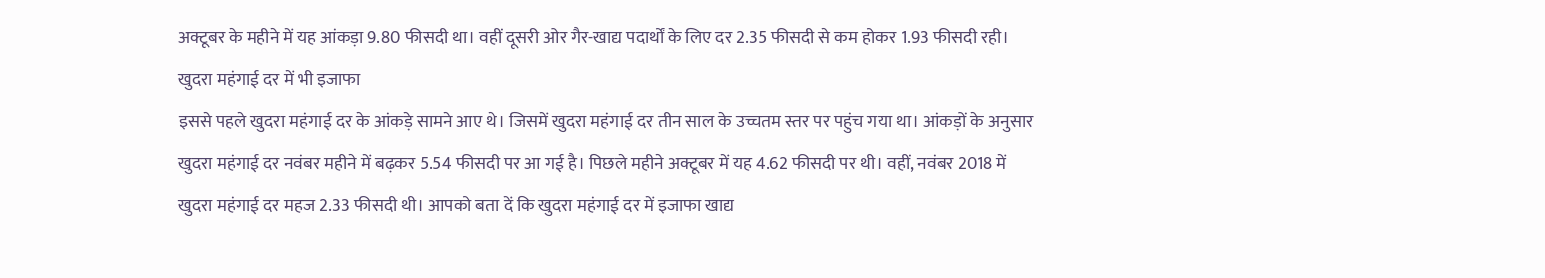अक्टूबर के महीने में यह आंकड़ा 9.80 फीसदी था। वहीं दूसरी ओर गैर-खाद्य पदार्थों के लिए दर 2.35 फीसदी से कम होकर 1.93 फीसदी रही।
खुदरा महंगाई दर में भी इजाफा
इससे पहले खुदरा महंगाई दर के आंकड़े सामने आए थे। जिसमें खुदरा महंगाई दर तीन साल के उच्चतम स्तर पर पहुंच गया था। आंकड़ों के अनुसार खुदरा महंगाई दर नवंबर महीने में बढ़कर 5.54 फीसदी पर आ गई है। पिछले महीने अक्टूबर में यह 4.62 फीसदी पर थी। वहीं, नवंबर 2018 में खुदरा महंगाई दर महज 2.33 फीसदी थी। आपको बता दें कि खुदरा महंगाई दर में इजाफा खाद्य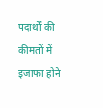पदार्थों की कीमतों में इजाफा होने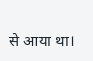से आया था।